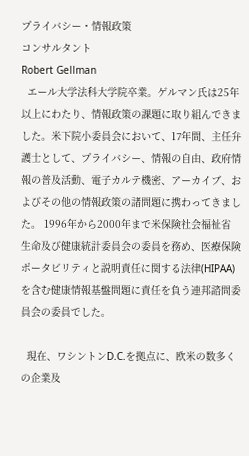プライバシー・情報政策
コンサルタント
Robert Gellman
  エール大学法科大学院卒業。ゲルマン氏は25年以上にわたり、情報政策の課題に取り組んできました。米下院小委員会において、17年間、主任弁護士として、プライバシー、情報の自由、政府情報の普及活動、電子カルテ機密、アーカイブ、およびその他の情報政策の諸問題に携わってきました。 1996年から2000年まで米保険社会福祉省 生命及び健康統計委員会の委員を務め、医療保険ポータビリティと説明責任に関する法律(HIPAA)を含む健康情報基盤問題に責任を負う連邦諮問委員会の委員でした。

  現在、ワシントンD.C.を拠点に、欧米の数多くの企業及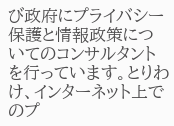び政府にプライバシー保護と情報政策についてのコンサルタントを行っています。とりわけ、インターネット上でのプ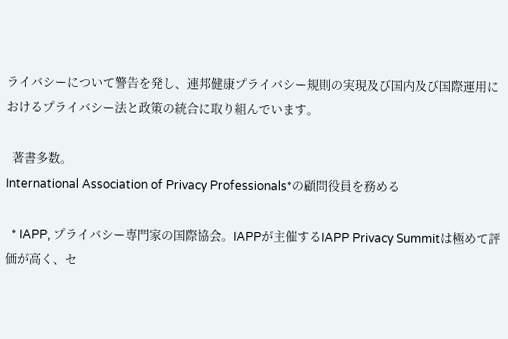ライバシーについて警告を発し、連邦健康プライバシー規則の実現及び国内及び国際運用におけるプライバシー法と政策の統合に取り組んでいます。

  著書多数。
International Association of Privacy Professionals*の顧問役員を務める

  * IAPP, プライバシー専門家の国際協会。IAPPが主催するIAPP Privacy Summitは極めて評価が高く、セ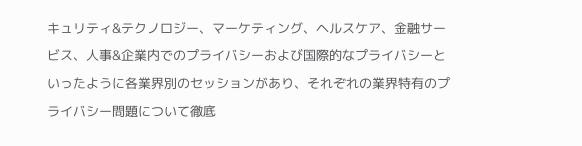キュリティ&テクノロジー、マーケティング、ヘルスケア、金融サービス、人事&企業内でのプライバシーおよび国際的なプライバシーといったように各業界別のセッションがあり、それぞれの業界特有のプライバシー問題について徹底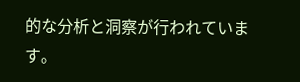的な分析と洞察が行われています。